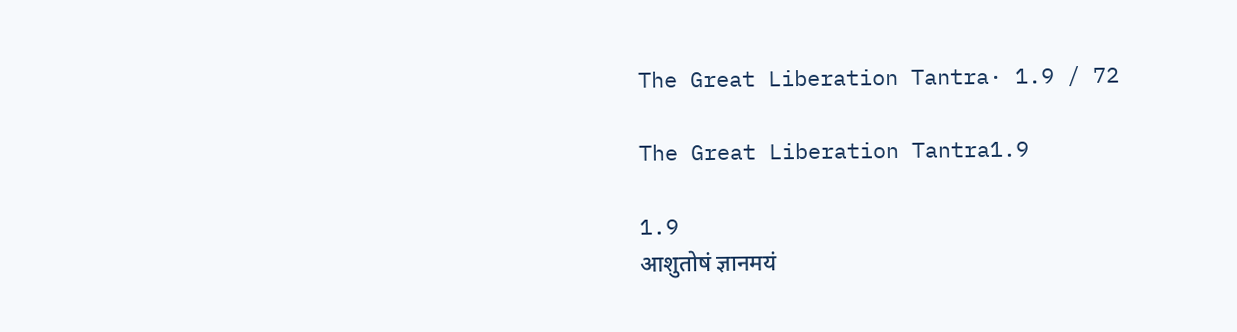The Great Liberation Tantra· 1.9 / 72

The Great Liberation Tantra1.9

1.9
आशुतोषं ज्ञानमयं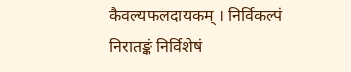कैवल्यफलदायकम् । निर्विकल्पं निरातङ्कं निर्विशेषं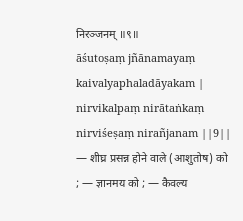निरञ्जनम् ॥९॥
āśutoṣaṃ jñānamayaṃ kaivalyaphaladāyakam | nirvikalpaṃ nirātaṅkaṃ nirviśeṣaṃ nirañjanam ||9||
— शीघ्र प्रसन्न होने वाले (आशुतोष) को ; — ज्ञानमय को ; — कैवल्य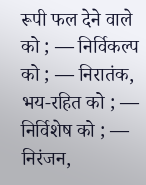रूपी फल देने वाले को ; — निर्विकल्प को ; — निरातंक, भय-रहित को ; — निर्विशेष को ; — निरंजन,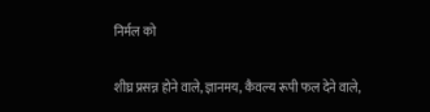निर्मल को

शीघ्र प्रसन्न होने वाले, ज्ञानमय, कैवल्य रूपी फल देने वाले,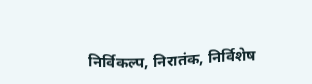निर्विकल्प, निरातंक, निर्विशेष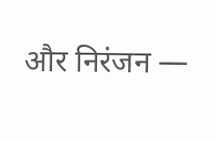और निरंजन —